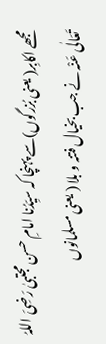مجھے اکابِر( یعنی بُزرگوں)سے پہنچا کہ سیِّدُنا امامِ حسن مجتبیٰ رَضِیَ اللہُ تَعَالٰی عَنْہ نے جب بخیال فتنہ و بلا ( یعنی مسلمانوں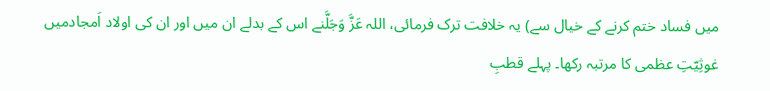میں فساد ختم کرنے کے خیال سے) یہ خلافت ترک فرمائی، اللہ عَزَّ وَجَلَّنے اس کے بدلے ان میں اور ان کی اولاد اَمجادمیں غوثِیّتِ عظمی کا مرتبہ رکھا۔ پہلے قطبِ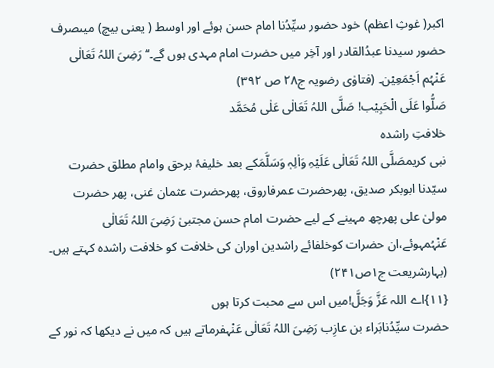اکبر( غوثِ اعظم) خود حضور سیِّدُنا امام حسن ہوئے اور اوسط ( یعنی بیچ) میںصرف حضور سیدنا عبدُالقادر اور آخِر میں حضرت امام مہدی ہوں گے۔‘‘ رَضِیَ اللہُ تَعَالٰی عَنْہُم اَجْمَعِیْن۔ (فتاوٰی رضویہ ج۲۸ ص ۳۹۲)
صَلُّوا عَلَی الْحَبِیْب! صَلَّی اللہُ تَعَالٰی عَلٰی مُحَمَّد
خلافتِ راشدہ
نبی کریمصَلَّی اللہُ تَعَالٰی عَلَیْہِ وَاٰلِہٖ وَسَلَّمَکے بعد خلیفۂ برحق وامام مطلق حضرت سیّدنا ابوبکر صدیق، پھرحضرت عمرفاروق، پھرحضرت عثمان غنی، پھر حضرت مولیٰ علی پھرچھ مہینے کے لیے حضرت امام حسن مجتبیٰ رَضِیَ اللہُ تَعَالٰی عَنْہُمہوئے،ان حضرات کوخلفائے راشدین اوران کی خلافت کو خلافت راشدہ کہتے ہیں۔ (بہارشریعت ج۱ص۲۴۱)
{۱۱}اے اللہ عَزَّ وَجَلَّ!میں اس سے محبت کرتا ہوں
حضرت سیِّدُنابَراء بن عازِب رَضِیَ اللہُ تَعَالٰی عَنْہفرماتے ہیں کہ میں نے دیکھا کہ نور کے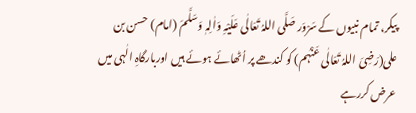پیکر، تمام نبیوں کے سَرْوَر صَلَّی اللہُ تَعَالٰی عَلَیْہِ وَاٰلِہٖ وَسَلَّمَ (امام) حسن بن علی(رَضِیَ اللہُ تَعَالٰی عَنْہُم) کو کندھے پر اُٹھائے ہوئے ہیں اوربارگاہِ الٰہی میں عرض کررہے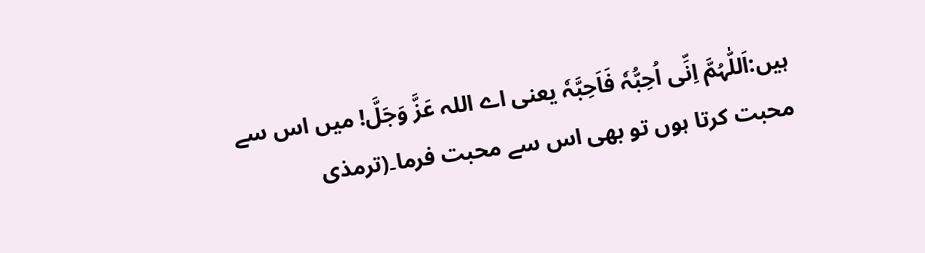ہیں:اَللّٰہُمَّ اِنِّی اُحِبُّہٗ فَاَحِبَّہٗ یعنی اے اللہ عَزَّ وَجَلَّ! میں اس سے محبت کرتا ہوں تو بھی اس سے محبت فرما۔(ترمذی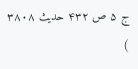ج ۵ ص ۴۳۲ حدیث ۳۸۰۸ )